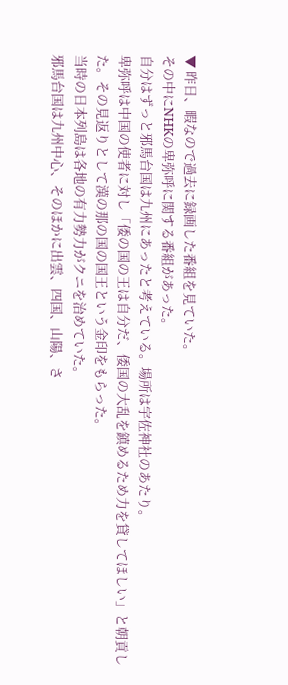▼ 昨日、暇なので過去に録画した番組を見ていた。
その中にNHKの卑弥呼に関する番組があった。
自分はずっと邪馬台国は九州にあったと考えている。場所は宇佐神社のあたり。
卑弥呼は中国の使者に対し「倭の国の王は自分だ、倭国の大乱を鎮めるため力を貸してほしい」と朝貢した。その見返りとして漢の那の国の国王という金印をもらった。
当時の日本列島は各地の有力勢力がクニを治めていた。
邪馬台国は九州中心、そのほかに出雲、四国、山陽、さ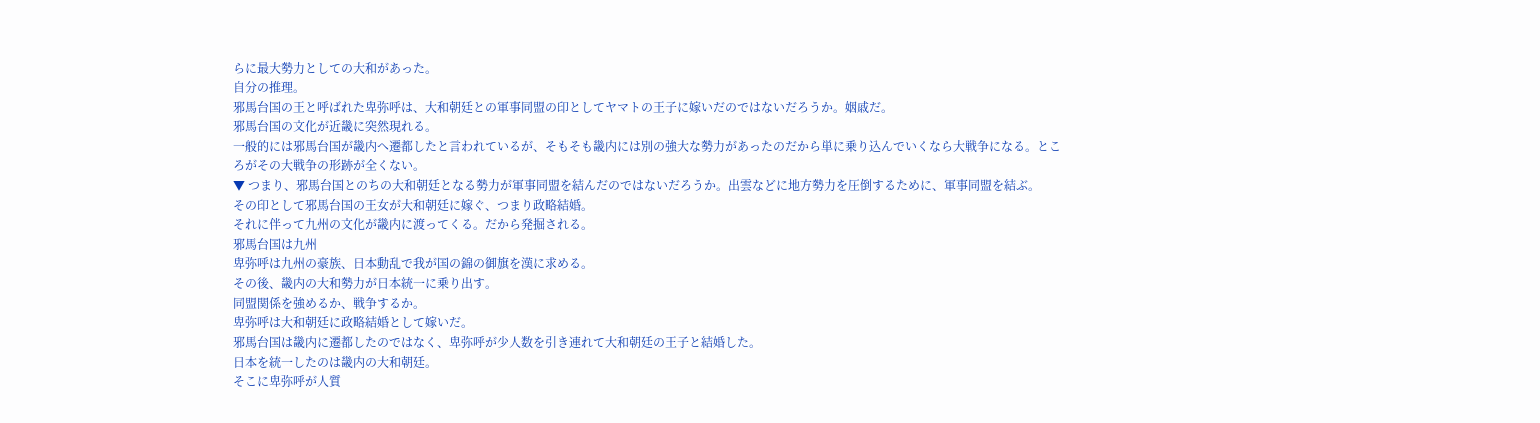らに最大勢力としての大和があった。
自分の推理。
邪馬台国の王と呼ばれた卑弥呼は、大和朝廷との軍事同盟の印としてヤマトの王子に嫁いだのではないだろうか。姻戚だ。
邪馬台国の文化が近畿に突然現れる。
一般的には邪馬台国が畿内へ遷都したと言われているが、そもそも畿内には別の強大な勢力があったのだから単に乗り込んでいくなら大戦争になる。ところがその大戦争の形跡が全くない。
▼ つまり、邪馬台国とのちの大和朝廷となる勢力が軍事同盟を結んだのではないだろうか。出雲などに地方勢力を圧倒するために、軍事同盟を結ぶ。
その印として邪馬台国の王女が大和朝廷に嫁ぐ、つまり政略結婚。
それに伴って九州の文化が畿内に渡ってくる。だから発掘される。
邪馬台国は九州
卑弥呼は九州の豪族、日本動乱で我が国の錦の御旗を漢に求める。
その後、畿内の大和勢力が日本統一に乗り出す。
同盟関係を強めるか、戦争するか。
卑弥呼は大和朝廷に政略結婚として嫁いだ。
邪馬台国は畿内に遷都したのではなく、卑弥呼が少人数を引き連れて大和朝廷の王子と結婚した。
日本を統一したのは畿内の大和朝廷。
そこに卑弥呼が人質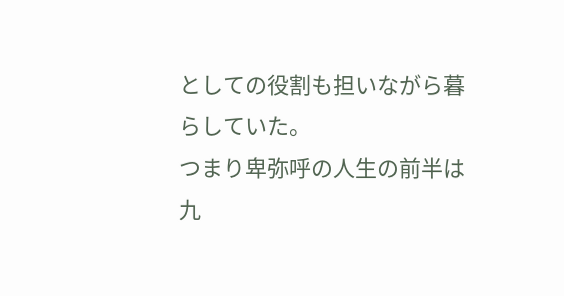としての役割も担いながら暮らしていた。
つまり卑弥呼の人生の前半は九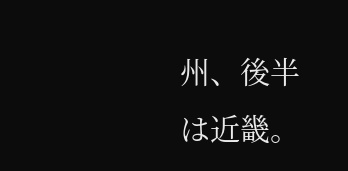州、後半は近畿。